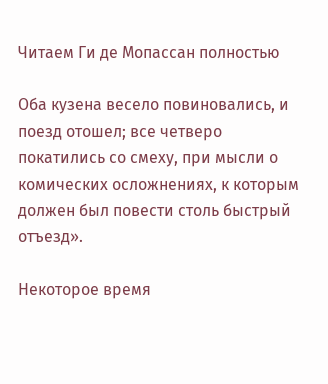Читаем Ги де Мопассан полностью

Оба кузена весело повиновались, и поезд отошел; все четверо покатились со смеху, при мысли о комических осложнениях, к которым должен был повести столь быстрый отъезд».

Некоторое время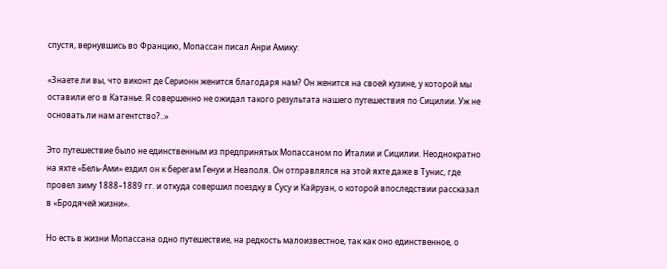спустя, вернувшись во Францию, Мопассан писал Анри Амику:

«Знаете ли вы, что виконт де Серионн женится благодаря нам? Он женится на своей кузине, у которой мы оставили его в Катанье. Я совершенно не ожидал такого результата нашего путешествия по Сицилии. Уж не основать ли нам агентство?..»

Это путешествие было не единственным из предпринятых Мопассаном по Италии и Сицилии. Неоднократно на яхте «Бель-Ами» ездил он к берегам Генуи и Неаполя. Он отправлялся на этой яхте даже в Тунис, где провел зиму 1888–1889 гг. и откуда совершил поездку в Сусу и Кайруан, о которой впоследствии рассказал в «Бродячей жизни».

Но есть в жизни Мопассана одно путешествие, на редкость малоизвестное, так как оно единственное, о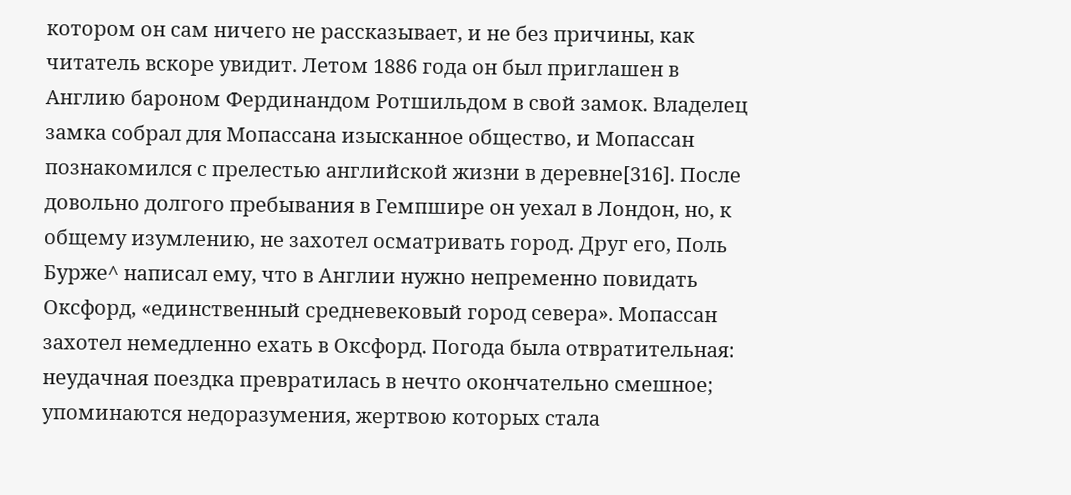котором он сам ничего не рассказывает, и не без причины, как читатель вскоре увидит. Летом 1886 года он был приглашен в Англию бароном Фердинандом Ротшильдом в свой замок. Владелец замка собрал для Мопассана изысканное общество, и Мопассан познакомился с прелестью английской жизни в деревне[316]. После довольно долгого пребывания в Гемпшире он уехал в Лондон, но, к общему изумлению, не захотел осматривать город. Друг его, Поль Бурже^ написал ему, что в Англии нужно непременно повидать Оксфорд, «единственный средневековый город севера». Мопассан захотел немедленно ехать в Оксфорд. Погода была отвратительная: неудачная поездка превратилась в нечто окончательно смешное; упоминаются недоразумения, жертвою которых стала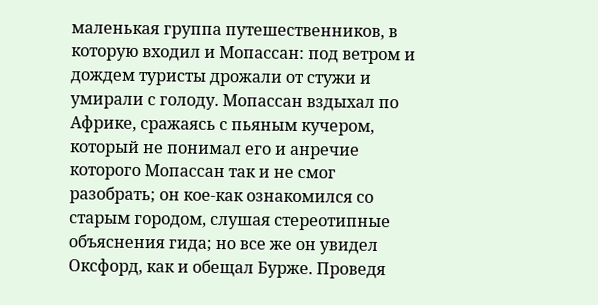маленькая группа путешественников, в которую входил и Мопассан: под ветром и дождем туристы дрожали от стужи и умирали с голоду. Мопассан вздыхал по Африке, сражаясь с пьяным кучером, который не понимал его и анречие которого Мопассан так и не смог разобрать; он кое-как ознакомился со старым городом, слушая стереотипные объяснения гида; но все же он увидел Оксфорд, как и обещал Бурже. Проведя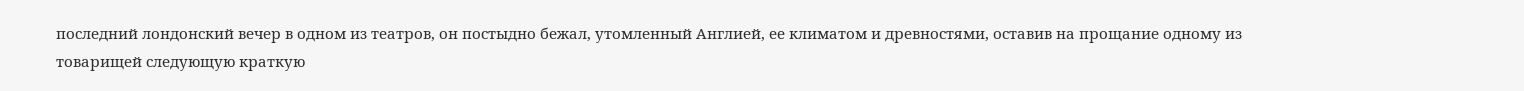последний лондонский вечер в одном из театров, он постыдно бежал, утомленный Англией, ее климатом и древностями, оставив на прощание одному из товарищей следующую краткую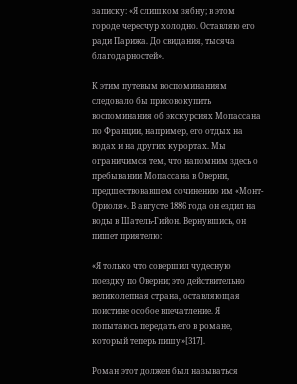записку: «Я слишком зябну; в этом городе чересчур холодно. Оставляю его ради Парижа. До свидания, тысяча благодарностей».

К этим путевым воспоминаниям следовало бы присовокупить воспоминания об экскурсиях Мопассана по Франции, например, его отдых на водах и на других курортах. Мы ограничимся тем, что напомним здесь о пребывании Мопассана в Оверни, предшествовавшем сочинению им «Монт-Ориоля». В августе 1886 года он ездил на воды в Шатель-Гийон. Вернувшись, он пишет приятелю:

«Я только что совершил чудесную поездку по Оверни; это действительно великолепная страна, оставляющая поистине особое впечатление. Я попытаюсь передать его в романе, который теперь пишу»[317].

Роман этот должен был называться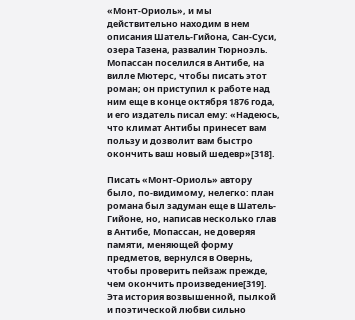«Монт-Ориоль», и мы действительно находим в нем описания Шатель-Гийона, Сан-Суси, озера Тазена, развалин Тюрноэль. Мопассан поселился в Антибе, на вилле Мютерс, чтобы писать этот роман; он приступил к работе над ним еще в конце октября 1876 года, и его издатель писал ему: «Надеюсь, что климат Антибы принесет вам пользу и дозволит вам быстро окончить ваш новый шедевр»[318].

Писать «Монт-Ориоль» автору было, по-видимому, нелегко: план романа был задуман еще в Шатель-Гийоне, но, написав несколько глав в Антибе, Мопассан, не доверяя памяти, меняющей форму предметов, вернулся в Овернь, чтобы проверить пейзаж прежде, чем окончить произведение[319]. Эта история возвышенной, пылкой и поэтической любви сильно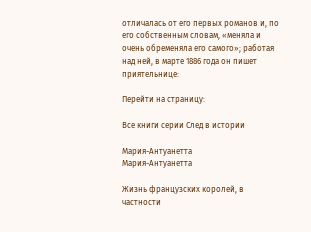отличалась от его первых романов и, по его собственным словам, «меняла и очень обременяла его самого»; работая над ней, в марте 1886 года он пишет приятельнице:

Перейти на страницу:

Все книги серии След в истории

Мария-Антуанетта
Мария-Антуанетта

Жизнь французских королей, в частности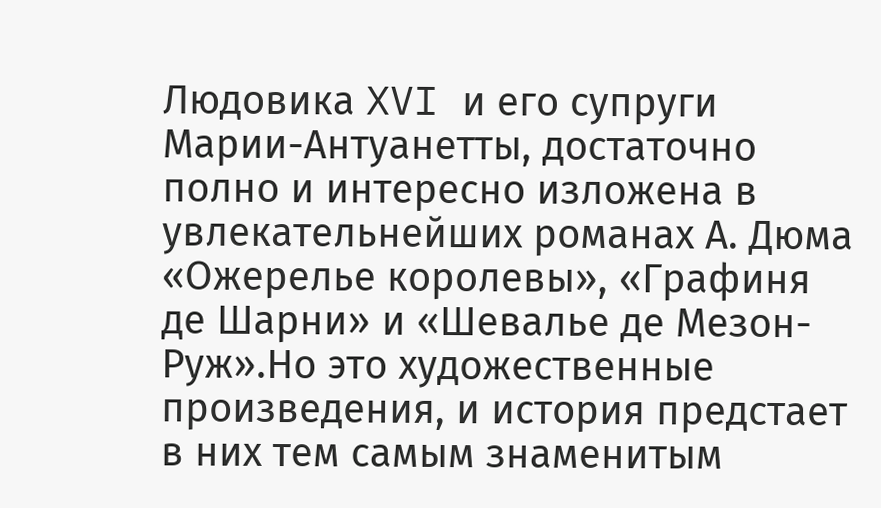Людовика XVI и его супруги Марии-Антуанетты, достаточно полно и интересно изложена в увлекательнейших романах А. Дюма «Ожерелье королевы», «Графиня де Шарни» и «Шевалье де Мезон-Руж».Но это художественные произведения, и история предстает в них тем самым знаменитым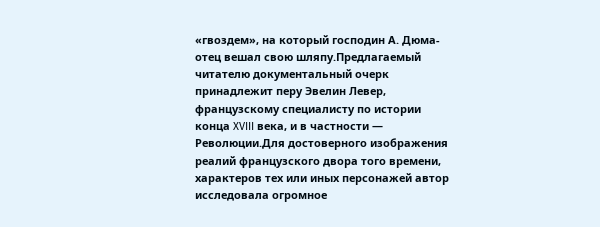«гвоздем», на который господин А. Дюма-отец вешал свою шляпу.Предлагаемый читателю документальный очерк принадлежит перу Эвелин Левер, французскому специалисту по истории конца XVIII века, и в частности — Революции.Для достоверного изображения реалий французского двора того времени, характеров тех или иных персонажей автор исследовала огромное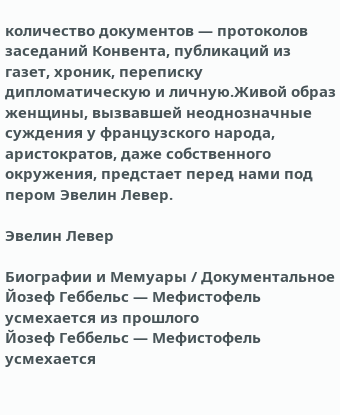количество документов — протоколов заседаний Конвента, публикаций из газет, хроник, переписку дипломатическую и личную.Живой образ женщины, вызвавшей неоднозначные суждения у французского народа, аристократов, даже собственного окружения, предстает перед нами под пером Эвелин Левер.

Эвелин Левер

Биографии и Мемуары / Документальное
Йозеф Геббельс — Мефистофель усмехается из прошлого
Йозеф Геббельс — Мефистофель усмехается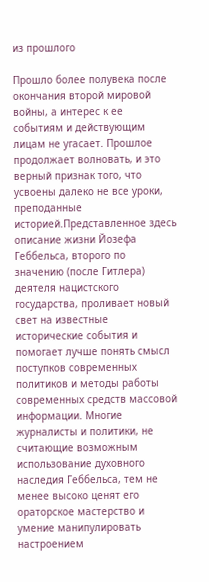из прошлого

Прошло более полувека после окончания второй мировой войны, а интерес к ее событиям и действующим лицам не угасает. Прошлое продолжает волновать, и это верный признак того, что усвоены далеко не все уроки, преподанные историей.Представленное здесь описание жизни Йозефа Геббельса, второго по значению (после Гитлера) деятеля нацистского государства, проливает новый свет на известные исторические события и помогает лучше понять смысл поступков современных политиков и методы работы современных средств массовой информации. Многие журналисты и политики, не считающие возможным использование духовного наследия Геббельса, тем не менее высоко ценят его ораторское мастерство и умение манипулировать настроением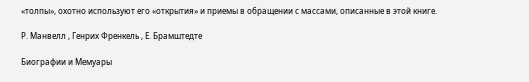«толпы», охотно используют его «открытия» и приемы в обращении с массами, описанные в этой книге.

Р. Манвелл , Генрих Френкель , Е. Брамштедте

Биографии и Мемуары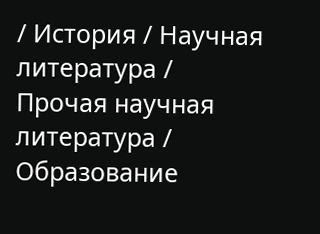/ История / Научная литература / Прочая научная литература / Образование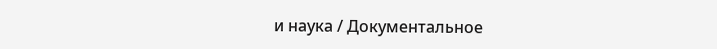и наука / Документальное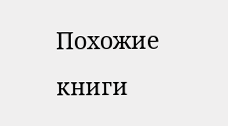Похожие книги